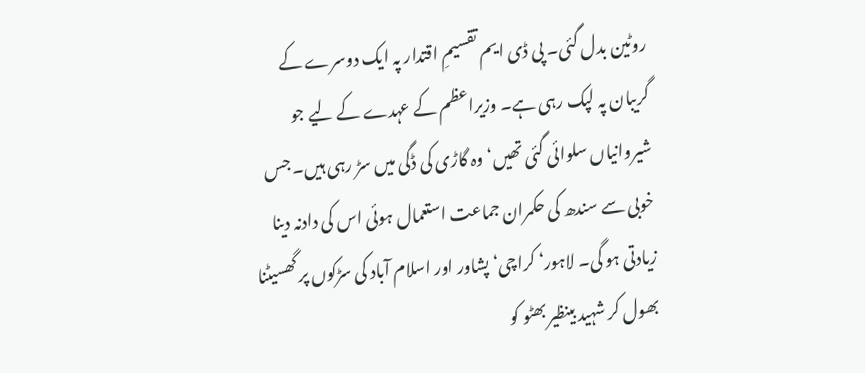روٹین بدل گئی۔ پی ڈی ایم تقسیمِ اقتدار پہ ایک دوسرے کے گریبان پہ لپک رہی ہے۔ وزیراعظم کے عہدے کے لیے جو شیروانیاں سلوائی گئی تھیں‘ وہ گاڑی کی ڈگی میں سڑ رہی ہیں۔ جس خوبی سے سندھ کی حکمران جماعت استعمال ہوئی اس کی دادنہ دینا زیادتی ہو گی۔ لاہور‘ کراچی‘ پشاور اور اسلام آباد کی سڑکوں پر گھسیٹنا بھول کر شہید بینظیر بھٹو کو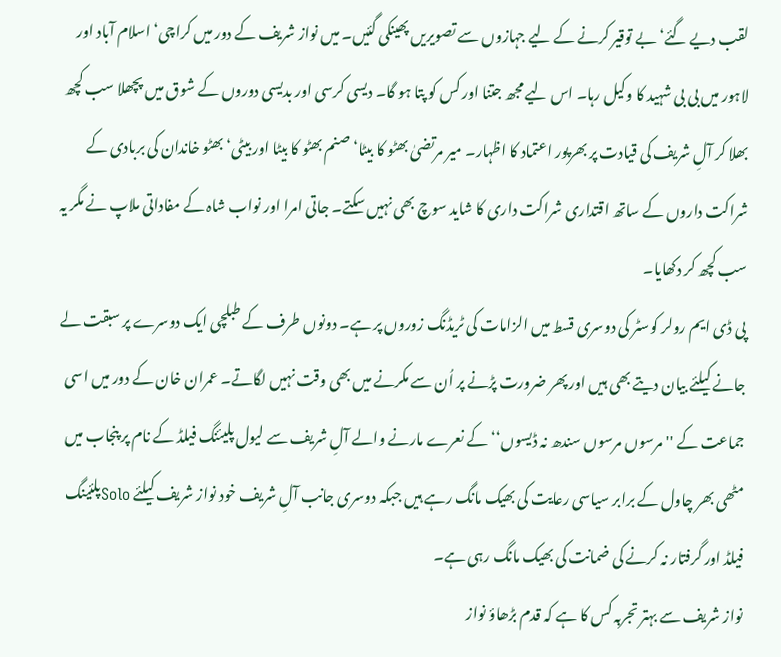لقب دیے گئے‘ بے توقیر کرنے کے لیے جہازوں سے تصویریں پھینکی گئیں۔ میں نواز شریف کے دور میں کراچی‘ اسلام آباد اور لاہور میں بی بی شہید کا وکیل رہا۔ اس لیے مجھ جتنا اور کس کو پتا ہو گا۔ دیسی کرسی اور بدیسی دوروں کے شوق میں پچھلا سب کچھ بھلا کر آلِ شریف کی قیادت پر بھرپور اعتماد کا اظہار۔ میر مرتضیٰ بھٹو کا بیٹا‘ صنم بھٹو کا بیٹا اور بیٹی‘ بھٹو خاندان کی بربادی کے شراکت داروں کے ساتھ اقتداری شراکت داری کا شاید سوچ بھی نہیں سکتے۔ جاتی امرا اور نواب شاہ کے مفاداتی ملاپ نے مگر یہ سب کچھ کر دکھایا۔
پی ڈی ایم رولر کوسٹر کی دوسری قسط میں الزامات کی ٹریڈنگ زوروں پر ہے۔ دونوں طرف کے طبلچی ایک دوسرے پر سبقت لے جانے کیلئے بیان دیتے بھی ہیں اور پھر ضرورت پڑنے پر اُن سے مکرنے میں بھی وقت نہیں لگاتے۔ عمران خان کے دور میں اسی جماعت کے ''مرسوں مرسوں سندھ نہ ڈیسوں‘‘ کے نعرے مارنے والے آلِ شریف سے لیول پلیئنگ فیلڈ کے نام پر پنجاب میں مٹھی بھر چاول کے برابر سیاسی رعایت کی بھیک مانگ رہے ہیں جبکہ دوسری جانب آلِ شریف خود نواز شریف کیلئے Soloپلئینگ فیلڈ اور گرفتار نہ کرنے کی ضمانت کی بھیک مانگ رہی ہے۔
نواز شریف سے بہتر تجربہ کس کا ہے کہ قدم بڑھاؤ نواز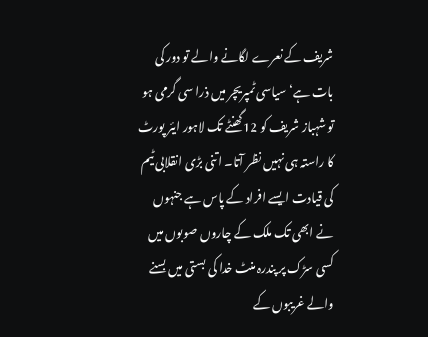شریف کے نعرے لگانے والے تو دور کی بات ہے‘ سیاسی ٹمپریچر میں ذرا سی گرمی ہو تو شہباز شریف کو 12گھنٹے تک لاہور ایئر پورٹ کا راستہ ہی نہیں نظر آتا۔ اتنی بڑی انقلابی ٹیم کی قیادت ایسے افراد کے پاس ہے جنہوں نے ابھی تک ملک کے چاروں صوبوں میں کسی سڑک پر پندرہ منٹ خدا کی بستی میں بسنے والے غریبوں کے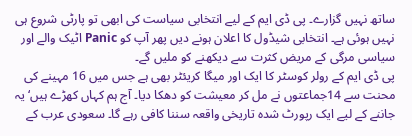ساتھ نہیں گزارے۔ پی ڈی ایم کے لیے انتخابی سیاست کی ابھی تو پارٹی شروع ہی نہیں ہوئی ہے۔ انتخابی شیڈول کا اعلان ہونے دیں پھر آپ کو Panic اٹیک والے اور سیاسی مرگی کے مریض کثرت سے دیکھنے کو ملیں گے۔
پی ڈی ایم کے رولر کوسٹر کا ایک اور میگا کریئٹر بھی ہے جس میں 16 مہینے کی محنت سے 14جماعتوں نے مل کر معیشت کو دھکا دیا۔ آج ہم کہاں کھڑے ہیں‘ یہ جاننے کے لیے ایک رپورٹ شدہ تاریخی واقعہ سننا کافی رہے گا۔ سعودی عرب کے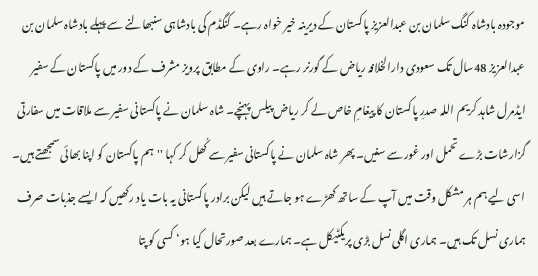موجودہ بادشاہ کنگ سلمان بن عبدالعزیز پاکستان کے دیرینہ خیر خواہ رہے۔ کنگڈم کی بادشاہی سنبھالنے سے پہلے بادشاہ سلمان بن عبدالعزیز 48سال تک سعودی دارالخلافہ ریاض کے گورنر رہے۔ راوی کے مطابق پرویز مشرف کے دور میں پاکستان کے سفیر ایڈمرل شاہد کریم اللہ صدرِ پاکستان کا پیغامِ خاص لے کر ریاض پیلس پہنچے۔ شاہ سلمان نے پاکستانی سفیر سے ملاقات میں سفارتی گزارشات بڑے تحمل اور غور سے سنیں۔ پھر شاہ سلمان نے پاکستانی سفیر سے کُھل کر کہا ''ہم پاکستان کو اپنا بھائی سمجھتے ہیں۔ اسی لیے ہم ہر مشکل وقت میں آپ کے ساتھ کھڑے ہو جاتے ہیں لیکن برادر پاکستانی یہ بات یاد رکھیں کہ ایسے جذبات صرف ہماری نسل تک ہیں۔ ہماری اگلی نسل بڑی پریکٹیکل ہے۔ ہمارے بعد صورتحال کیا ہو‘ کسی کو پتا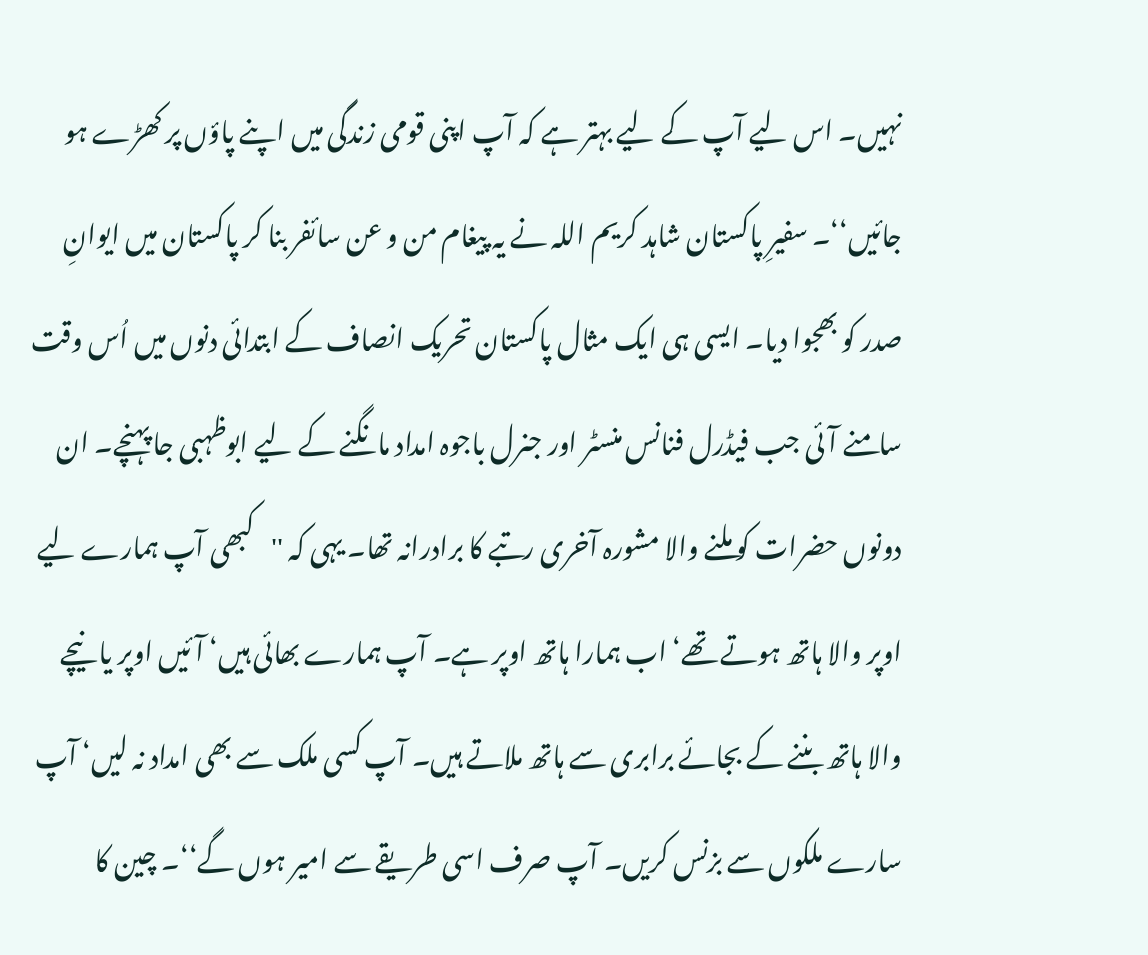نہیں۔ اس لیے آپ کے لیے بہتر ہے کہ آپ اپنی قومی زندگی میں اپنے پاؤں پر کھڑے ہو جائیں‘‘۔ سفیرِ پاکستان شاہد کریم اللہ نے یہ پیغام من و عن سائفر بنا کر پاکستان میں ایوانِ صدر کو بھجوا دیا۔ ایسی ہی ایک مثال پاکستان تحریک انصاف کے ابتدائی دنوں میں اُس وقت سامنے آئی جب فیڈرل فنانس منسٹر اور جنرل باجوہ امداد مانگنے کے لیے ابوظہبی جا پہنچے۔ ان دونوں حضرات کو ملنے والا مشورہ آخری رتبے کا برادرانہ تھا۔ یہی کہ ''کبھی آپ ہمارے لیے اوپر والا ہاتھ ہوتے تھے‘ اب ہمارا ہاتھ اوپر ہے۔ آپ ہمارے بھائی ہیں‘ آئیں اوپر یا نیچے والا ہاتھ بننے کے بجائے برابری سے ہاتھ ملاتے ہیں۔ آپ کسی ملک سے بھی امداد نہ لیں‘ آپ سارے ملکوں سے بزنس کریں۔ آپ صرف اسی طریقے سے امیر ہوں گے‘‘۔ چین کا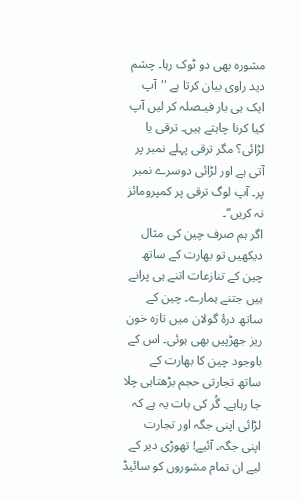مشورہ بھی دو ٹوک رہا۔ چشم دید راوی بیان کرتا ہے ''آپ ایک ہی بار فیـصلہ کر لیں آپ کیا کرنا چاہتے ہیں۔ ترقی یا لڑائی؟ مگر ترقی پہلے نمبر پر آتی ہے اور لڑائی دوسرے نمبر پر۔ آپ لوگ ترقی پر کمپرومائز نہ کریں‘‘۔
اگر ہم صرف چین کی مثال دیکھیں تو بھارت کے ساتھ چین کے تنازعات اتنے ہی پرانے ہیں جتنے ہمارے۔ چین کے ساتھ درۂ گولان میں تازہ خون ریز جھڑپیں بھی ہوئی۔ اس کے باوجود چین کا بھارت کے ساتھ تجارتی حجم بڑھتاہی چلا جا رہاہے۔ گُر کی بات یہ ہے کہ لڑائی اپنی جگہ اور تجارت اپنی جگہ۔ آئیے! تھوڑی دیر کے لیے ان تمام مشوروں کو سائیڈ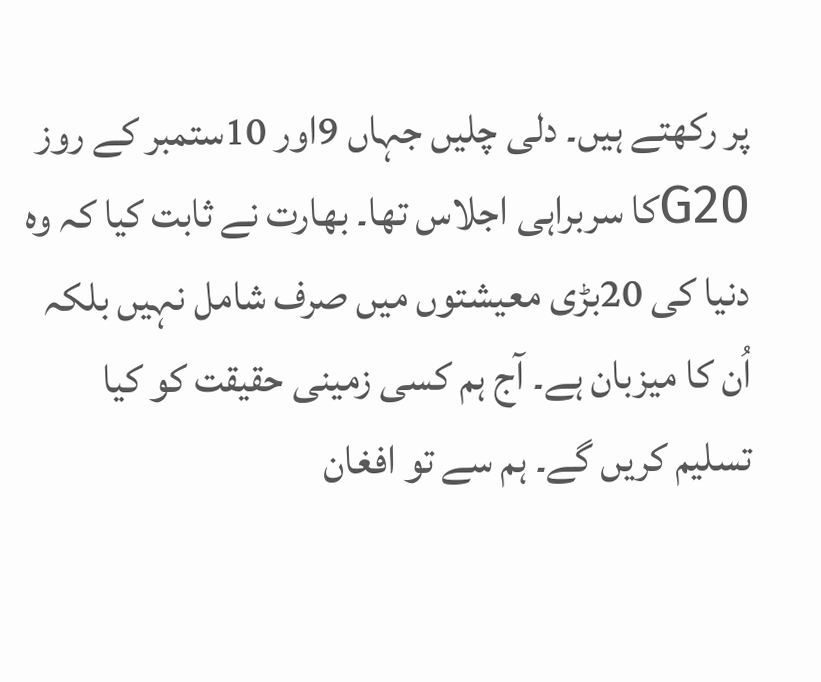پر رکھتے ہیں۔ دلی چلیں جہاں 9اور 10ستمبر کے روز G20کا سربراہی اجلاس تھا۔ بھارت نے ثابت کیا کہ وہ دنیا کی 20بڑی معیشتوں میں صرف شامل نہیں بلکہ اُن کا میزبان ہے۔ آج ہم کسی زمینی حقیقت کو کیا تسلیم کریں گے۔ ہم سے تو افغان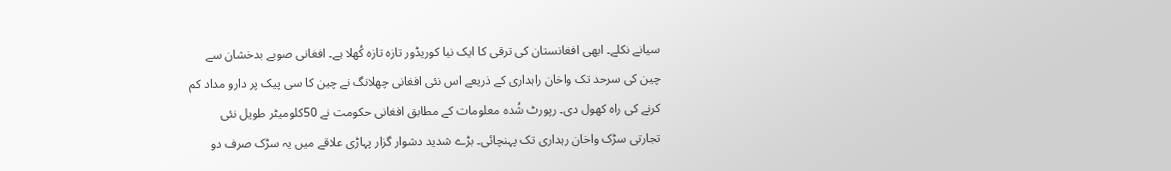سیانے نکلے۔ ابھی افغانستان کی ترقی کا ایک نیا کوریڈور تازہ تازہ کُھلا ہے۔ افغانی صوبے بدخشان سے چین کی سرحد تک واخان راہداری کے ذریعے اس نئی افغانی چھلانگ نے چین کا سی پیک پر دارو مداد کم کرنے کی راہ کھول دی۔ رپورٹ شُدہ معلومات کے مطابق افغانی حکومت نے 50کلومیٹر طویل نئی تجارتی سڑک واخان رہداری تک پہنچائی۔ بڑے شدید دشوار گزار پہاڑی علاقے میں یہ سڑک صرف دو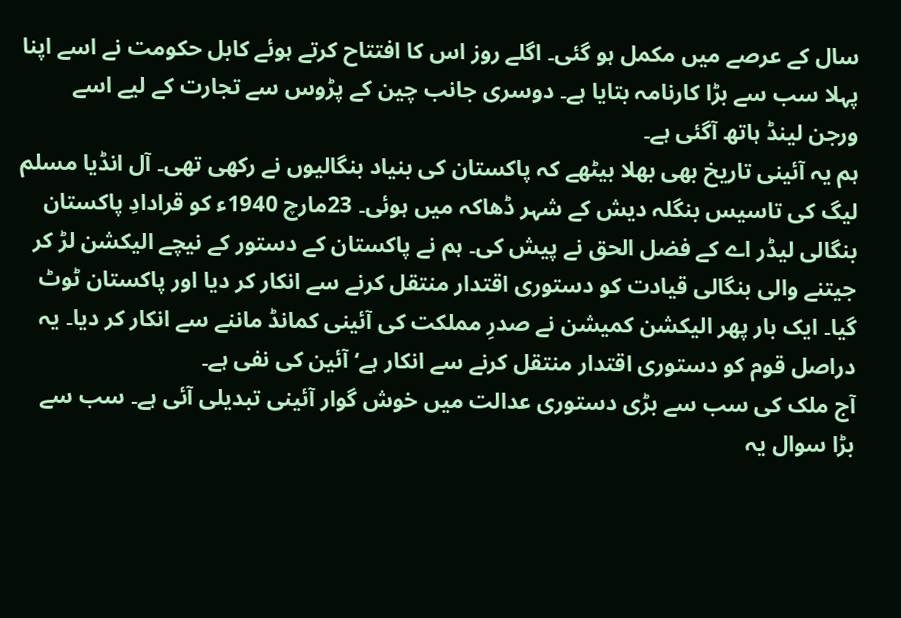سال کے عرصے میں مکمل ہو گئی۔ اگلے روز اس کا افتتاح کرتے ہوئے کابل حکومت نے اسے اپنا پہلا سب سے بڑا کارنامہ بتایا ہے۔ دوسری جانب چین کے پڑوس سے تجارت کے لیے اسے ورجن لینڈ ہاتھ آگئی ہے۔
ہم یہ آئینی تاریخ بھی بھلا بیٹھے کہ پاکستان کی بنیاد بنگالیوں نے رکھی تھی۔ آل انڈیا مسلم لیگ کی تاسیس بنگلہ دیش کے شہر ڈھاکہ میں ہوئی۔ 23مارچ 1940ء کو قرادادِ پاکستان بنگالی لیڈر اے کے فضل الحق نے پیش کی۔ ہم نے پاکستان کے دستور کے نیچے الیکشن لڑ کر جیتنے والی بنگالی قیادت کو دستوری اقتدار منتقل کرنے سے انکار کر دیا اور پاکستان ٹوٹ گیا۔ ایک بار پھر الیکشن کمیشن نے صدرِ مملکت کی آئینی کمانڈ ماننے سے انکار کر دیا۔ یہ دراصل قوم کو دستوری اقتدار منتقل کرنے سے انکار ہے‘ آئین کی نفی ہے۔
آج ملک کی سب سے بڑی دستوری عدالت میں خوش گوار آئینی تبدیلی آئی ہے۔ سب سے بڑا سوال یہ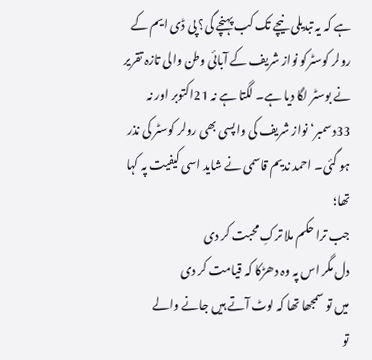ہے کہ یہ تبدیلی نیچے تک کب پہنچے گی؟ پی ڈی ایم کے رولر کوسٹرکو نواز شریف کے آبائی وطن والی تازہ تقریر نے بوسٹر لگا دیا ہے۔ لگتا ہے نہ 21اکتوبر اور نہ 33دسمبر‘ نواز شریف کی واپسی بھی رولر کوسٹر کی نذر ہو گئی۔ احمد ندیم قاسمی نے شاید اسی کیفیت پہ کہا تھا؛
جب ترا حکم ملا ترکِ محبت کر دی
دل مگر اس پہ وہ دھڑکا کہ قیامت کر دی
میں تو سمجھا تھا کہ لوٹ آتے ہیں جانے والے
تو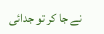نے جا کر تو جدائی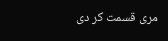مری قسمت کر دی